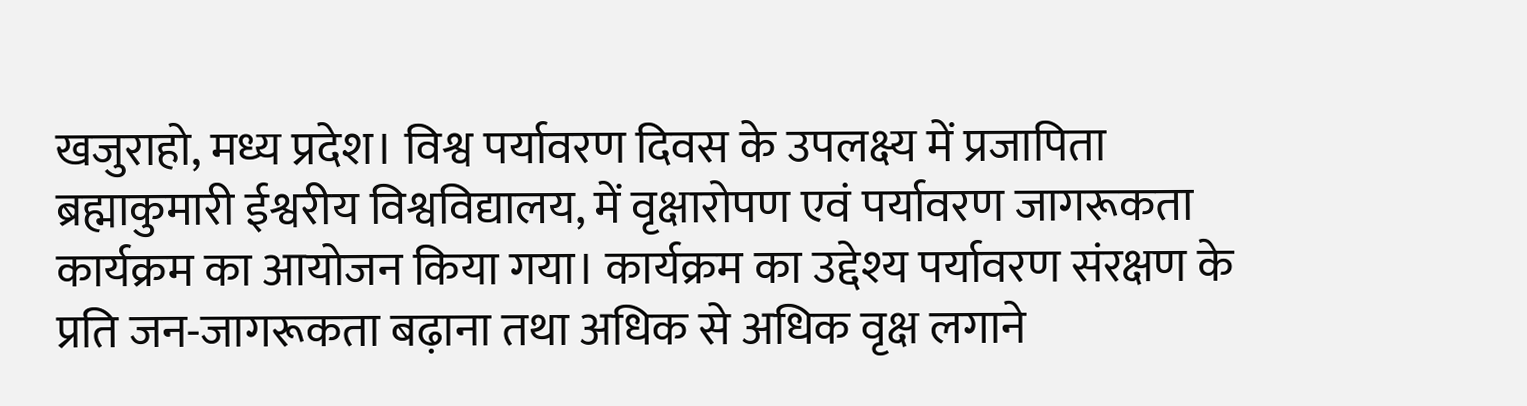खजुराहो, मध्य प्रदेश। विश्व पर्यावरण दिवस के उपलक्ष्य में प्रजापिता ब्रह्माकुमारी ईश्वरीय विश्वविद्यालय, में वृक्षारोपण एवं पर्यावरण जागरूकता कार्यक्रम का आयोजन किया गया। कार्यक्रम का उद्देश्य पर्यावरण संरक्षण के प्रति जन-जागरूकता बढ़ाना तथा अधिक से अधिक वृक्ष लगाने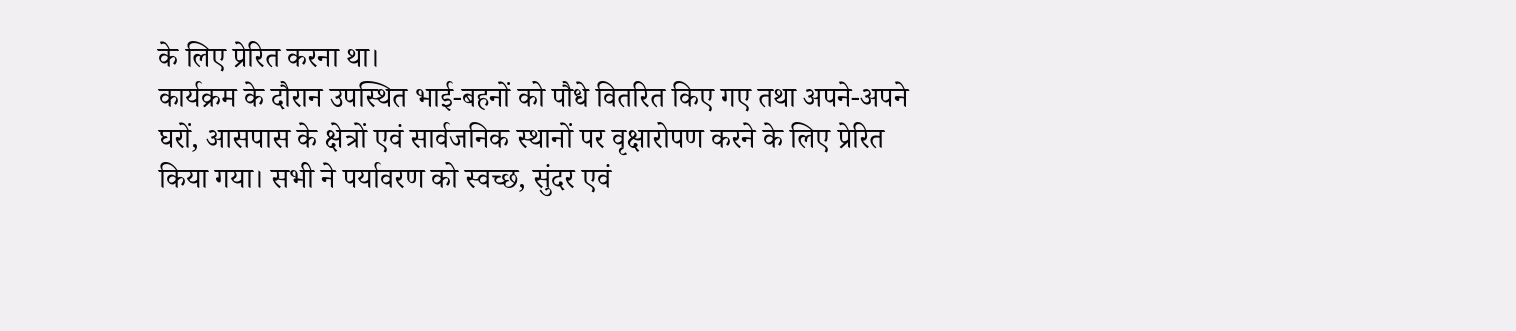के लिए प्रेरित करना था।
कार्यक्रम के दौरान उपस्थित भाई-बहनों को पौधे वितरित किए गए तथा अपने-अपने घरों, आसपास के क्षेत्रों एवं सार्वजनिक स्थानों पर वृक्षारोपण करने के लिए प्रेरित किया गया। सभी ने पर्यावरण को स्वच्छ, सुंदर एवं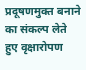प्रदूषणमुक्त बनाने का संकल्प लेते हुए वृक्षारोपण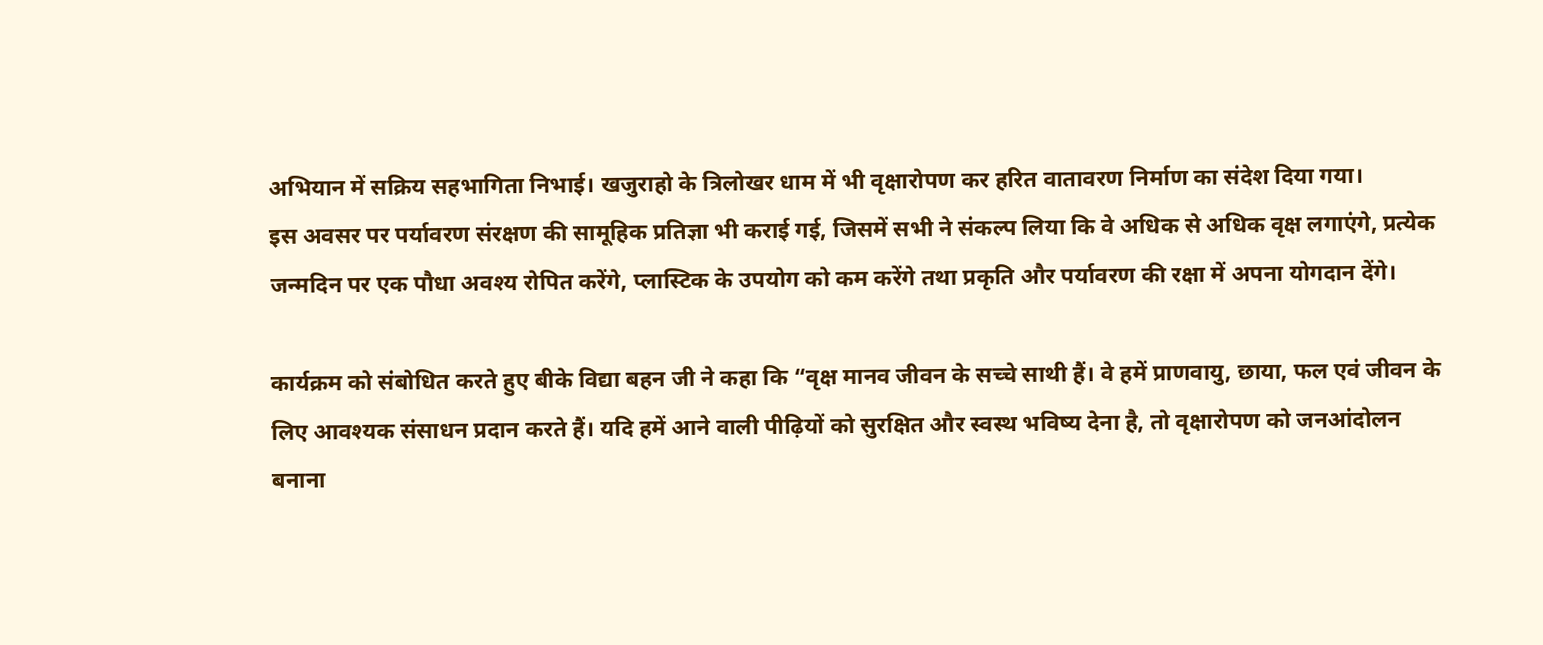अभियान में सक्रिय सहभागिता निभाई। खजुराहो के त्रिलोखर धाम में भी वृक्षारोपण कर हरित वातावरण निर्माण का संदेश दिया गया।
इस अवसर पर पर्यावरण संरक्षण की सामूहिक प्रतिज्ञा भी कराई गई, जिसमें सभी ने संकल्प लिया कि वे अधिक से अधिक वृक्ष लगाएंगे, प्रत्येक जन्मदिन पर एक पौधा अवश्य रोपित करेंगे, प्लास्टिक के उपयोग को कम करेंगे तथा प्रकृति और पर्यावरण की रक्षा में अपना योगदान देंगे।

कार्यक्रम को संबोधित करते हुए बीके विद्या बहन जी ने कहा कि “वृक्ष मानव जीवन के सच्चे साथी हैं। वे हमें प्राणवायु, छाया, फल एवं जीवन के लिए आवश्यक संसाधन प्रदान करते हैं। यदि हमें आने वाली पीढ़ियों को सुरक्षित और स्वस्थ भविष्य देना है, तो वृक्षारोपण को जनआंदोलन बनाना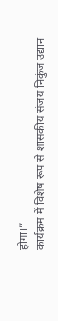होगा।”
कार्यक्रम में विशेष रूप से शासकीय संजय निकुंज उद्यान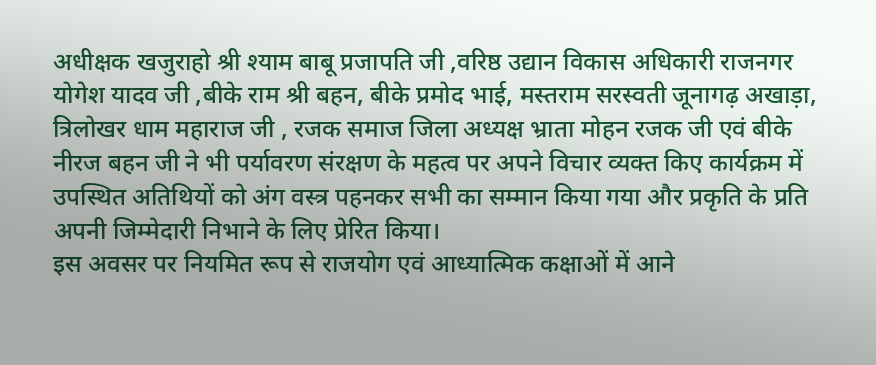अधीक्षक खजुराहो श्री श्याम बाबू प्रजापति जी ,वरिष्ठ उद्यान विकास अधिकारी राजनगर योगेश यादव जी ,बीके राम श्री बहन, बीके प्रमोद भाई, मस्तराम सरस्वती जूनागढ़ अखाड़ा, त्रिलोखर धाम महाराज जी , रजक समाज जिला अध्यक्ष भ्राता मोहन रजक जी एवं बीके नीरज बहन जी ने भी पर्यावरण संरक्षण के महत्व पर अपने विचार व्यक्त किए कार्यक्रम में उपस्थित अतिथियों को अंग वस्त्र पहनकर सभी का सम्मान किया गया और प्रकृति के प्रति अपनी जिम्मेदारी निभाने के लिए प्रेरित किया।
इस अवसर पर नियमित रूप से राजयोग एवं आध्यात्मिक कक्षाओं में आने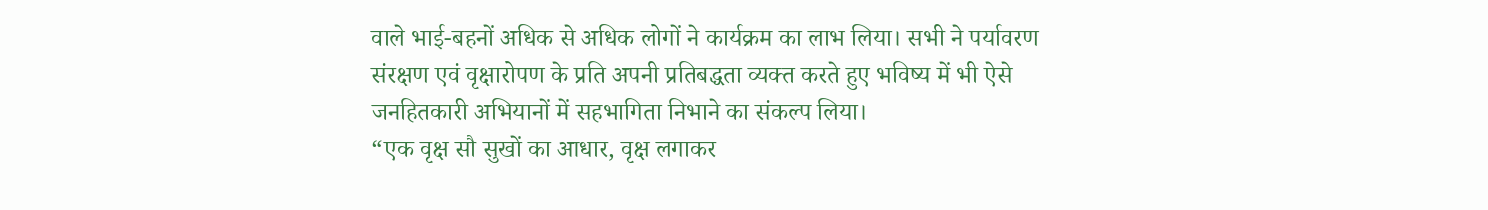वाले भाई-बहनों अधिक से अधिक लोगों ने कार्यक्रम का लाभ लिया। सभी ने पर्यावरण संरक्षण एवं वृक्षारोपण के प्रति अपनी प्रतिबद्धता व्यक्त करते हुए भविष्य में भी ऐसे जनहितकारी अभियानों में सहभागिता निभाने का संकल्प लिया।
“एक वृक्ष सौ सुखों का आधार, वृक्ष लगाकर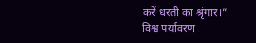करें धरती का श्रृंगार।”
विश्व पर्यावरण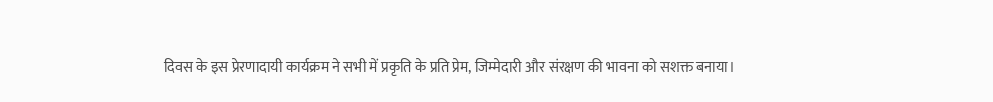दिवस के इस प्रेरणादायी कार्यक्रम ने सभी में प्रकृति के प्रति प्रेम, जिम्मेदारी और संरक्षण की भावना को सशक्त बनाया।